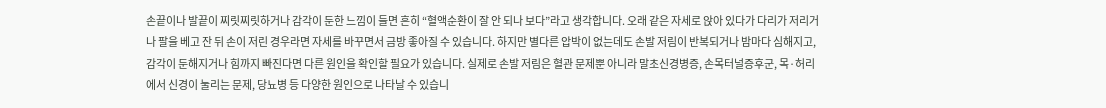손끝이나 발끝이 찌릿찌릿하거나 감각이 둔한 느낌이 들면 흔히 “혈액순환이 잘 안 되나 보다”라고 생각합니다. 오래 같은 자세로 앉아 있다가 다리가 저리거나 팔을 베고 잔 뒤 손이 저린 경우라면 자세를 바꾸면서 금방 좋아질 수 있습니다. 하지만 별다른 압박이 없는데도 손발 저림이 반복되거나 밤마다 심해지고, 감각이 둔해지거나 힘까지 빠진다면 다른 원인을 확인할 필요가 있습니다. 실제로 손발 저림은 혈관 문제뿐 아니라 말초신경병증, 손목터널증후군, 목·허리에서 신경이 눌리는 문제, 당뇨병 등 다양한 원인으로 나타날 수 있습니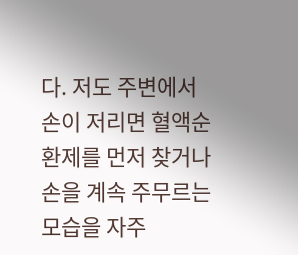다. 저도 주변에서 손이 저리면 혈액순환제를 먼저 찾거나 손을 계속 주무르는 모습을 자주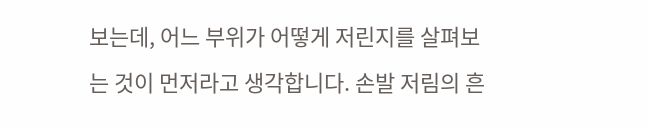보는데, 어느 부위가 어떻게 저린지를 살펴보는 것이 먼저라고 생각합니다. 손발 저림의 흔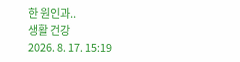한 원인과..
생활 건강
2026. 8. 17. 15:19